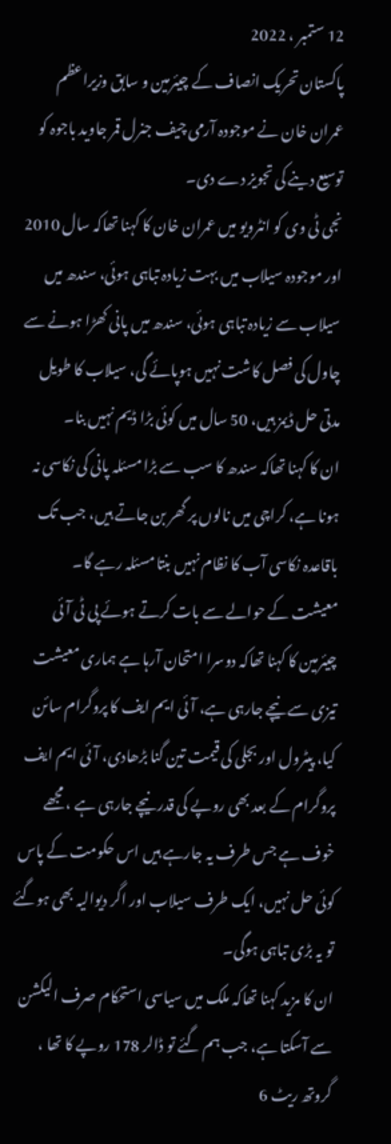12 ستمبر ، 2022
پاکستان تحریک انصاف کے چیئرمین و سابق وزیراعظم عمران خان نے موجودہ آرمی چیف جنرل قمر جاوید باجوہ کو توسیع دینے کی تجویز دے دی۔
نجی ٹی وی کو انٹرویو میں عمران خان کا کہنا تھاکہ سال 2010 اور موجودہ سیلاب میں بہت زیادہ تباہی ہوئی، سندھ میں سیلاب سے زیادہ تباہی ہوئی، سندھ میں پانی کھڑا ہونے سے چاول کی فصل کاشت نہیں ہوپائے گی، سیلاب کا طویل مدتی حل ڈیمز ہیں، 50 سال میں کوئی بڑا ڈیم نہیں بنا۔
ان کا کہنا تھاکہ سندھ کا سب سے بڑا مسئلہ پانی کی نکاسی نہ ہونا ہے، کراچی میں نالوں پر گھر بن جاتے ہیں، جب تک باقاعدہ نکاسی آب کا نظام نہیں بنتا مسئلہ رہے گا۔
معیشت کے حوالے سے بات کرتے ہوئے پی ٹی آئی چیئرمین کا کہنا تھاکہ دوسرا امتحان آرہا ہے ہماری معیشت تیزی سے نیچے جارہی ہے، آئی ایم ایف کا پروگرام سائن کیا، پیٹرول اور بجلی کی قیمت تین گنا بڑھادی، آئی ایم ایف پروگرام کے بعد بھی روپے کی قدر نیچے جارہی ہے ، مجھے خوف ہے جس طرف یہ جارہے ہیں اس حکومت کے پاس کوئی حل نہیں، ایک طرف سیلاب اور اگر دیوالیہ بھی ہوگئے تو یہ بڑی تباہی ہوگی۔
ان کا مزید کہنا تھاکہ ملک میں سیاسی استحکام صرف الیکشن سے آسکتا ہے، جب ہم گئے تو ڈالر 178 روپے کا تھا ، گروتھ ریٹ 6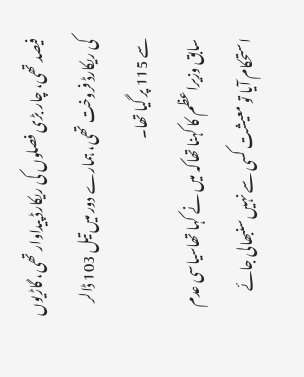فیصد تھی، چار بڑی فصلوں کی ریکارڈ پیداوار تھی، گاڑیوں کی ریکارڈ فروخت تھی، ہمارے دور میں تیل 103 ڈالر سے 115 پر گیا تھا۔
سابق وزیراعظم کا کہنا تھاکہ میں نے کہا تھاسیاسی عدم استحکام آیا تو معیشت کسی سے نہیں سنبھالی جائے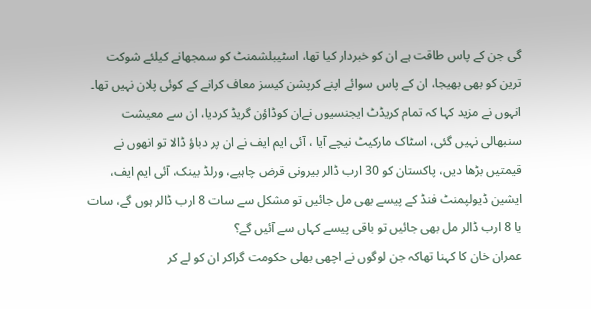گی جن کے پاس طاقت ہے ان کو خبردار کیا تھا، اسٹیبلشمنٹ کو سمجھانے کیلئے شوکت ترین کو بھی بھیجا، ان کے پاس سوائے اپنے کرپشن کیسز معاف کرانے کے کوئی پلان نہیں تھا۔
انہوں نے مزید کہا کہ تمام کریڈٹ ایجنسیوں نےان کوڈاؤن گریڈ کردیا، ان سے معیشت سنبھالی نہیں گئی، اسٹاک مارکیٹ نیچے آیا ، آئی ایم ایف نے ان پر دباؤ ڈالا تو انھوں نے قیمتیں بڑھا دیں، پاکستان کو 30 ارب ڈالر بیرونی قرض چاہیے، ورلڈ بینک، آئی ایم ایف، ایشین ڈیولپمنٹ فنڈ کے پیسے بھی مل جائیں تو مشکل سے سات 8 ارب ڈالر ہوں گے، سات یا 8 ارب ڈالر مل بھی جائیں تو باقی پیسے کہاں سے آئیں گے؟
عمران خان کا کہنا تھاکہ جن لوگوں نے اچھی بھلی حکومت گراکر ان کو لے کر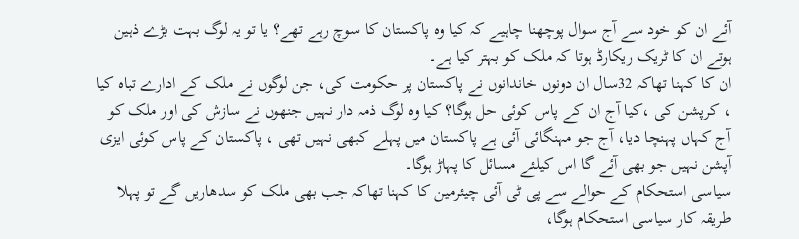آئے ان کو خود سے آج سوال پوچھنا چاہیے کہ کیا وہ پاکستان کا سوچ رہے تھے؟ یا تو یہ لوگ بہت بڑے ذہین ہوتے ان کا ٹریک ریکارڈ ہوتا کہ ملک کو بہتر کیا ہے۔
ان کا کہنا تھاکہ 32سال ان دونوں خاندانوں نے پاکستان پر حکومت کی، جن لوگوں نے ملک کے ادارے تباہ کیا ، کرپشن کی ،کیا آج ان کے پاس کوئی حل ہوگا؟ کیا وہ لوگ ذمہ دار نہیں جنھوں نے سازش کی اور ملک کو آج کہاں پہنچا دیا، آج جو مہنگائی آئی ہے پاکستان میں پہلے کبھی نہیں تھی ، پاکستان کے پاس کوئی ایزی آپشن نہیں جو بھی آئے گا اس کیلئے مسائل کا پہاڑ ہوگا۔
سیاسی استحکام کے حوالے سے پی ٹی آئی چیئرمین کا کہنا تھاکہ جب بھی ملک کو سدھاریں گے تو پہلا طریقہ کار سیاسی استحکام ہوگا،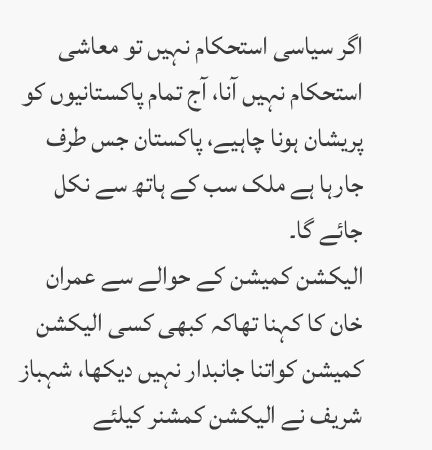اگر سیاسی استحکام نہیں تو معاشی استحکام نہیں آنا، آج تمام پاکستانیوں کو پریشان ہونا چاہیے، پاکستان جس طرف جارہا ہے ملک سب کے ہاتھ سے نکل جائے گا۔
الیکشن کمیشن کے حوالے سے عمران خان کا کہنا تھاکہ کبھی کسی الیکشن کمیشن کواتنا جانبدار نہیں دیکھا، شہباز شریف نے الیکشن کمشنر کیلئے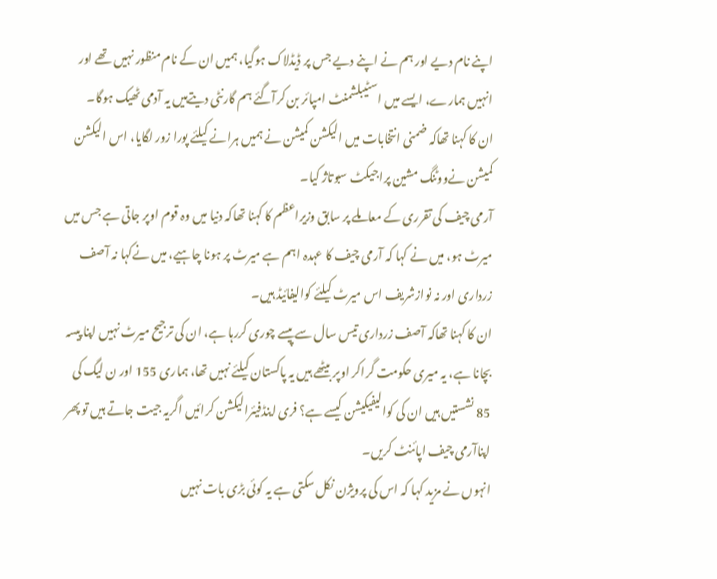اپنے نام دیے اور ہم نے اپنے دیے جس پر ڈیڈلاک ہوگیا، ہمیں ان کے نام منظور نہیں تھے اور انہیں ہمارے، ایسے میں اسٹیبلشمنٹ امپائر بن کرآگئے ہم گارنٹی دیتےہیں یہ آدمی ٹھیک ہوگا۔
ان کا کہنا تھاکہ ضمنی انتخابات میں الیکشن کمیشن نے ہمیں ہرانے کیلئے پورا زور لگایا، اس الیکشن کمیشن نےووٹنگ مشین پراجیکٹ سبوتاژ کیا۔
آرمی چیف کی تقرری کے معاملے پر سابق وزیراعظم کا کہنا تھاکہ دنیا میں وہ قوم اوپر جاتی ہے جس میں میرٹ ہو، میں نے کہا کہ آرمی چیف کا عہدہ اہم ہے میرٹ پر ہونا چاہیے، میں نےکہا نہ آصف زرداری اور نہ نوازشریف اس میرٹ کیلئے کوالیفائیڈ ہیں۔
ان کا کہنا تھاکہ آصف زرداری تیس سال سے پیسے چوری کررہا ہے، ان کی ترجیح میرٹ نہیں اپنا پیسہ بچانا ہے، یہ میری حکومت گراکر اوپر بیٹھے ہیں یہ پاکستان کیلئے نہیں تھا، ہماری 155 اور ن لیگ کی 85 نشستیں ہیں ان کی کوالیفیکیشن کیسے ہے؟ فری اینڈفیئرالیکشن کرائیں اگریہ جیت جاتے ہیں تو پھر اپناآرمی چیف اپائنٹ کریں۔
انہوں نے مزید کہا کہ اس کی پرویژن نکل سکتی ہے یہ کوئی بڑی بات نہیں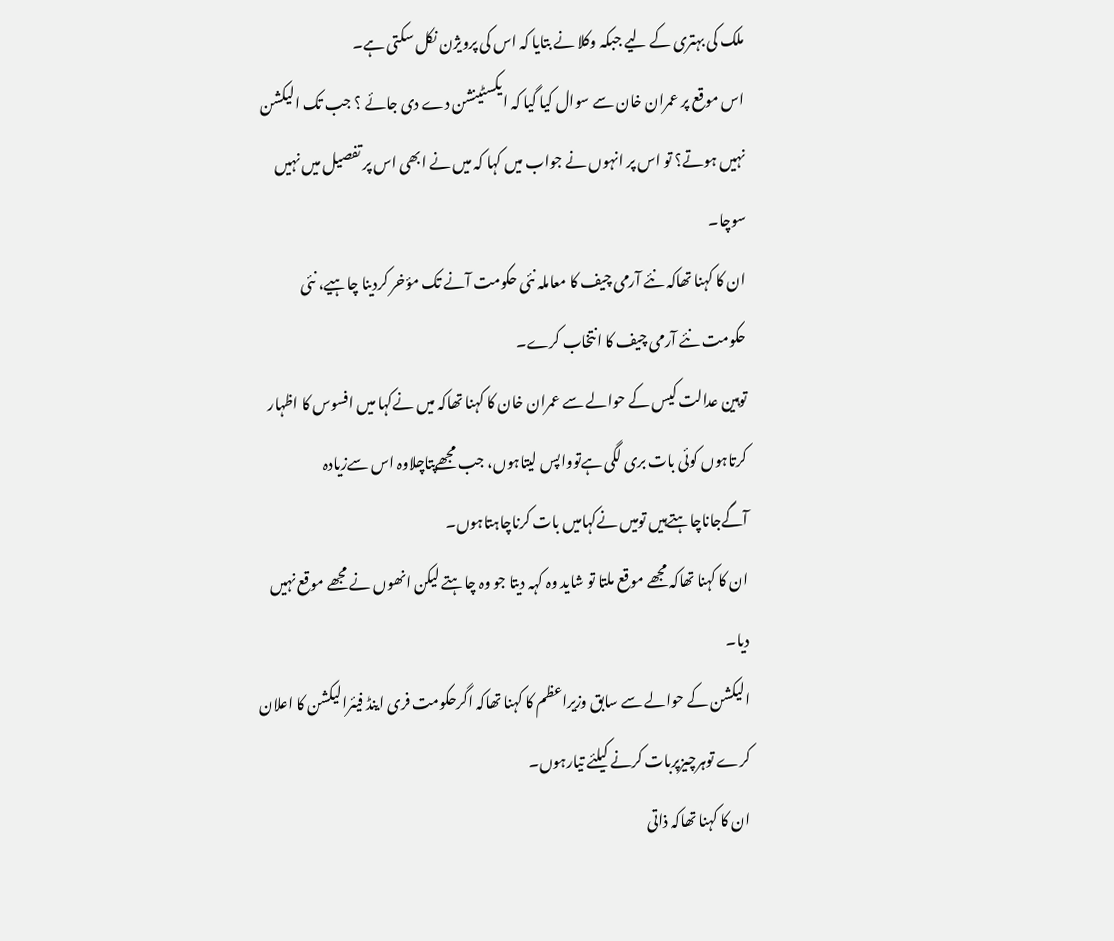ملک کی بہتری کے لیے جبکہ وکلا نے بتایا کہ اس کی پرویژن نکل سکتی ہے۔
اس موقع پر عمران خان سے سوال کیا گیا کہ ایکسٹینشن دے دی جائے ؟ جب تک الیکشن نہیں ہوتے؟ تو اس پر انہوں نے جواب میں کہا کہ میں نے ابھی اس پر تفصیل میں نہیں سوچا۔
ان کا کہنا تھاکہ نئے آرمی چیف کا معاملہ نئی حکومت آنے تک مؤخر کردینا چاہیے، نئی حکومت نئے آرمی چیف کا انتخاب کرے۔
توہین عدالت کیس کے حوالے سے عمران خان کا کہنا تھاکہ میں نےکہا میں افسوس کا اظہار کرتاہوں کوئی بات بری لگی ہےتوواپس لیتاہوں، جب مجھےپتاچلاوہ اس سےزیادہ آگےجاناچاہتےہیں تومیں نےکہامیں بات کرناچاہتاہوں۔
ان کا کہنا تھاکہ مجھے موقع ملتا تو شاید وہ کہہ دیتا جو وہ چاہتے لیکن انھوں نے مجھے موقع نہیں دیا۔
الیکشن کے حوالے سے سابق وزیراعظم کا کہنا تھاکہ اگرحکومت فری اینڈ فیئرالیکشن کا اعلان کرے توہرچیزپربات کرنے کیلئے تیارہوں۔
ان کا کہنا تھاکہ ذاتی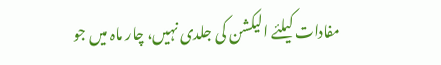مفادات کیلئے الیکشن کی جلدی نہیں، چار ماہ میں جو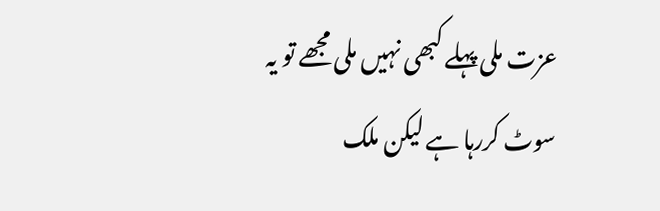عزت ملی پہلے کبھی نہیں ملی مجھے تو یہ سوٹ کررہا ہے لیکن ملک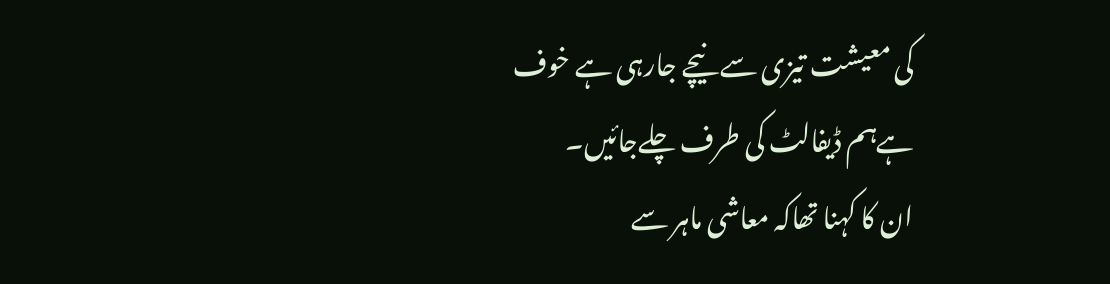کی معیشت تیزی سے نیچے جارہی ہے خوف ہےہم ڈیفالٹ کی طرف چلےجائیں۔
ان کا کہنا تھاکہ معاشی ماہر سے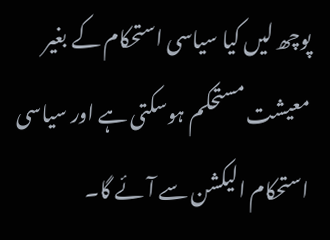پوچھ لیں کیا سیاسی استحکام کے بغیر معیشت مستحکم ہوسکتی ہے اور سیاسی استحکام الیکشن سے آئے گا۔